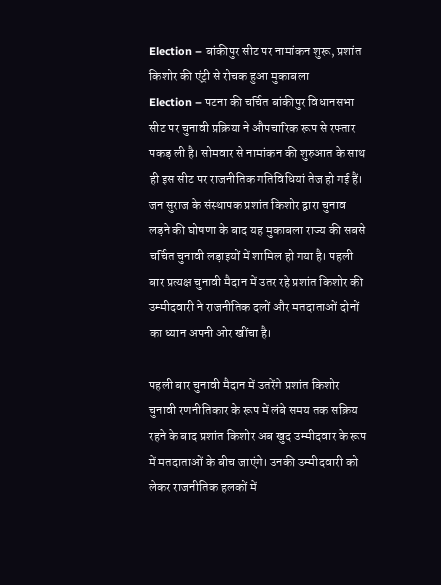Election – बांकीपुर सीट पर नामांकन शुरू, प्रशांत किशोर की एंट्री से रोचक हुआ मुकाबला
Election – पटना की चर्चित बांकीपुर विधानसभा सीट पर चुनावी प्रक्रिया ने औपचारिक रूप से रफ्तार पकड़ ली है। सोमवार से नामांकन की शुरुआत के साथ ही इस सीट पर राजनीतिक गतिविधियां तेज हो गई हैं। जन सुराज के संस्थापक प्रशांत किशोर द्वारा चुनाव लड़ने की घोषणा के बाद यह मुकाबला राज्य की सबसे चर्चित चुनावी लड़ाइयों में शामिल हो गया है। पहली बार प्रत्यक्ष चुनावी मैदान में उतर रहे प्रशांत किशोर की उम्मीदवारी ने राजनीतिक दलों और मतदाताओं दोनों का ध्यान अपनी ओर खींचा है।

पहली बार चुनावी मैदान में उतरेंगे प्रशांत किशोर
चुनावी रणनीतिकार के रूप में लंबे समय तक सक्रिय रहने के बाद प्रशांत किशोर अब खुद उम्मीदवार के रूप में मतदाताओं के बीच जाएंगे। उनकी उम्मीदवारी को लेकर राजनीतिक हलकों में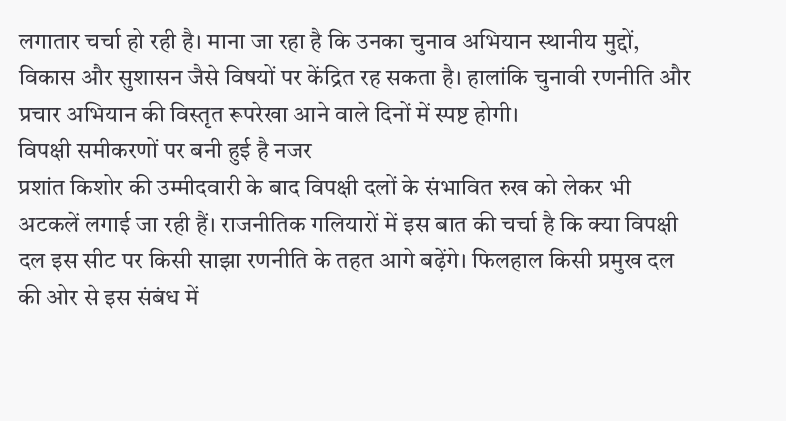लगातार चर्चा हो रही है। माना जा रहा है कि उनका चुनाव अभियान स्थानीय मुद्दों, विकास और सुशासन जैसे विषयों पर केंद्रित रह सकता है। हालांकि चुनावी रणनीति और प्रचार अभियान की विस्तृत रूपरेखा आने वाले दिनों में स्पष्ट होगी।
विपक्षी समीकरणों पर बनी हुई है नजर
प्रशांत किशोर की उम्मीदवारी के बाद विपक्षी दलों के संभावित रुख को लेकर भी अटकलें लगाई जा रही हैं। राजनीतिक गलियारों में इस बात की चर्चा है कि क्या विपक्षी दल इस सीट पर किसी साझा रणनीति के तहत आगे बढ़ेंगे। फिलहाल किसी प्रमुख दल की ओर से इस संबंध में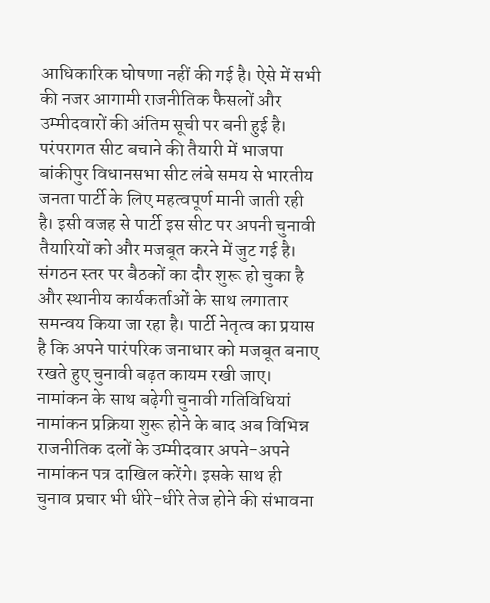आधिकारिक घोषणा नहीं की गई है। ऐसे में सभी की नजर आगामी राजनीतिक फैसलों और उम्मीदवारों की अंतिम सूची पर बनी हुई है।
परंपरागत सीट बचाने की तैयारी में भाजपा
बांकीपुर विधानसभा सीट लंबे समय से भारतीय जनता पार्टी के लिए महत्वपूर्ण मानी जाती रही है। इसी वजह से पार्टी इस सीट पर अपनी चुनावी तैयारियों को और मजबूत करने में जुट गई है। संगठन स्तर पर बैठकों का दौर शुरू हो चुका है और स्थानीय कार्यकर्ताओं के साथ लगातार समन्वय किया जा रहा है। पार्टी नेतृत्व का प्रयास है कि अपने पारंपरिक जनाधार को मजबूत बनाए रखते हुए चुनावी बढ़त कायम रखी जाए।
नामांकन के साथ बढ़ेगी चुनावी गतिविधियां
नामांकन प्रक्रिया शुरू होने के बाद अब विभिन्न राजनीतिक दलों के उम्मीदवार अपने-अपने नामांकन पत्र दाखिल करेंगे। इसके साथ ही चुनाव प्रचार भी धीरे-धीरे तेज होने की संभावना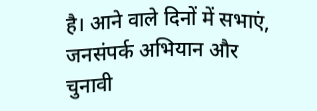है। आने वाले दिनों में सभाएं, जनसंपर्क अभियान और चुनावी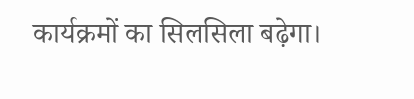कार्यक्रमों का सिलसिला बढ़ेगा।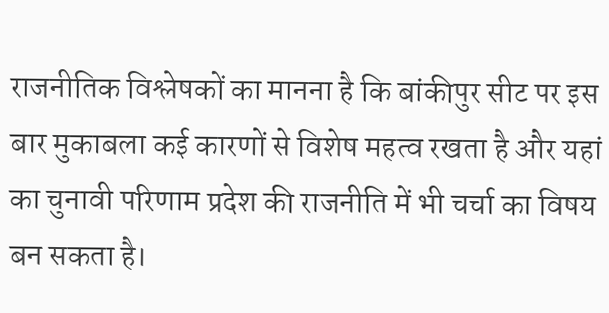राजनीतिक विश्लेषकों का मानना है कि बांकीपुर सीट पर इस बार मुकाबला कई कारणों से विशेष महत्व रखता है और यहां का चुनावी परिणाम प्रदेश की राजनीति में भी चर्चा का विषय बन सकता है।